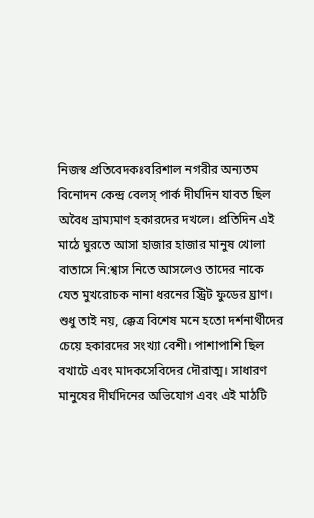নিজস্ব প্রতিবেদকঃবরিশাল নগরীর অন্যতম বিনোদন কেন্দ্র বেলস্ পার্ক দীর্ঘদিন যাবত ছিল অবৈধ ভ্রাম্যমাণ হকারদের দখলে। প্রতিদিন এই মাঠে ঘুরতে আসা হাজার হাজার মানুষ খোলা বাতাসে নি:শ্বাস নিতে আসলেও তাদের নাকে যেত মুখরোচক নানা ধরনের স্ট্রিট ফুডের ঘ্রাণ। শুধু তাই নয়, ক্কেত্র বিশেষ মনে হতো দর্শনার্থীদের চেয়ে হকারদের সংখ্যা বেশী। পাশাপাশি ছিল বখাটে এবং মাদকসেবিদের দৌরাত্ম। সাধারণ মানুষের দীর্ঘদিনের অভিযোগ এবং এই মাঠটি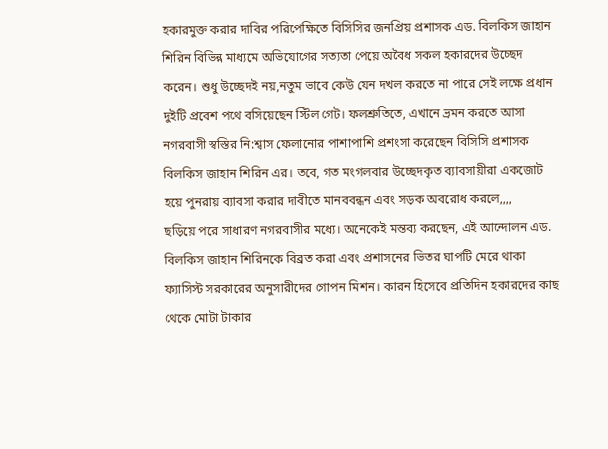হকারমুক্ত করার দাবির পরিপেক্ষিতে বিসিসির জনপ্রিয় প্রশাসক এড. বিলকিস জাহান শিরিন বিভিন্ন মাধ্যমে অভিযোগের সত্যতা পেয়ে অবৈধ সকল হকারদের উচ্ছেদ করেন। শুধু উচ্ছেদই নয়,নতুম ভাবে কেউ যেন দখল করতে না পারে সেই লক্ষে প্রধান দুইটি প্রবেশ পথে বসিয়েছেন স্টিল গেট। ফলশ্রুতিতে, এখানে ভ্রমন করতে আসা নগরবাসী স্বস্তির নি:শ্বাস ফেলানোর পাশাপাশি প্রশংসা করেছেন বিসিসি প্রশাসক বিলকিস জাহান শিরিন এর। তবে, গত মংগলবার উচ্ছেদকৃত ব্যাবসায়ীরা একজোট হয়ে পুনরায় ব্যাবসা করার দাবীতে মানববন্ধন এবং সড়ক অবরোধ করলে,,,,
ছড়িয়ে পরে সাধারণ নগরবাসীর মধ্যে। অনেকেই মন্তব্য করছেন, এই আন্দোলন এড. বিলকিস জাহান শিরিনকে বিব্রত করা এবং প্রশাসনের ভিতর ঘাপটি মেরে থাকা ফ্যাসিস্ট সরকারের অনুসারীদের গোপন মিশন। কারন হিসেবে প্রতিদিন হকারদের কাছ থেকে মোটা টাকার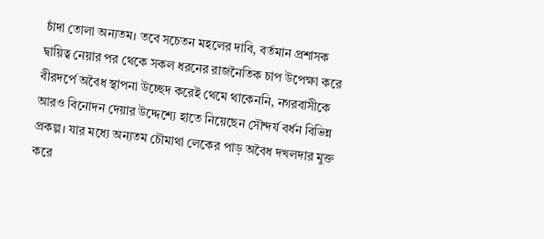চাঁদা তোলা অন্যতম। তবে সচেতন মহলের দাবি, বর্তমান প্রশাসক দ্বায়িত্ব নেয়ার পর থেকে সকল ধরনের রাজনৈতিক চাপ উপেক্ষা করে বীরদর্পে অবৈধ স্থাপনা উচ্ছেদ করেই থেমে থাকেননি, নগরবাসীকে আরও বিনোদন দেয়ার উদ্দেশ্যে হাতে নিয়েছেন সৌন্দর্য বর্ধন বিভিন্ন প্রকল্প। যার মধ্যে অন্যতম চৌমাথা লেকের পাড় অবৈধ দখলদার মুক্ত করে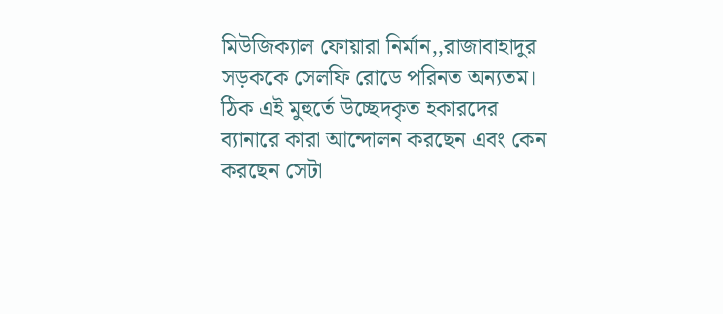মিউজিক্যাল ফোয়ারা নির্মান,,রাজাবাহাদুর সড়ককে সেলফি রোডে পরিনত অন্যতম। ঠিক এই মুহুর্তে উচ্ছেদকৃত হকারদের ব্যানারে কারা আন্দোলন করছেন এবং কেন করছেন সেটা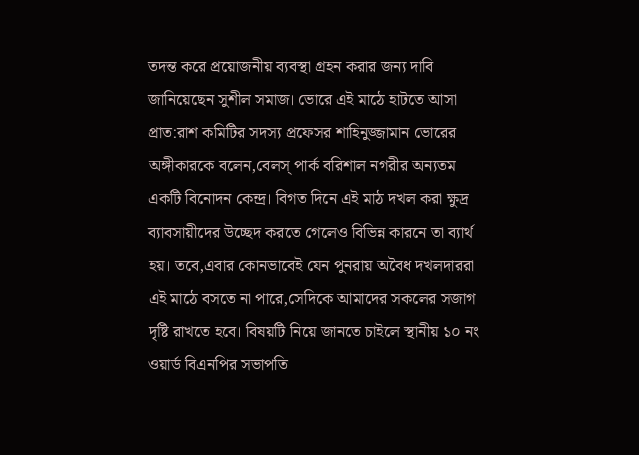তদন্ত করে প্রয়োজনীয় ব্যবস্থা গ্রহন করার জন্য দাবি জানিয়েছেন সুশীল সমাজ। ভোরে এই মাঠে হাটতে আসা প্রাত:রাশ কমিটির সদস্য প্রফেসর শাহিনুজ্জামান ভোরের অঙ্গীকারকে বলেন,বেলস্ পার্ক বরিশাল নগরীর অন্যতম একটি বিনোদন কেন্দ্র। বিগত দিনে এই মাঠ দখল করা ক্ষুদ্র ব্যাবসায়ীদের উচ্ছেদ করতে গেলেও বিভিন্ন কারনে তা ব্যার্থ হয়। তবে,এবার কোনভাবেই যেন পুনরায় অবৈধ দখলদাররা এই মাঠে বসতে না পারে,সেদিকে আমাদের সকলের সজাগ দৃষ্টি রাখতে হবে। বিষয়টি নিয়ে জানতে চাইলে স্থানীয় ১০ নং ওয়ার্ড বিএনপির সভাপতি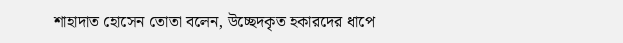শাহাদাত হোসেন তোতা বলেন, উচ্ছেদকৃত হকারদের ধাপে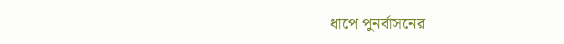ধাপে পুনর্বাসনের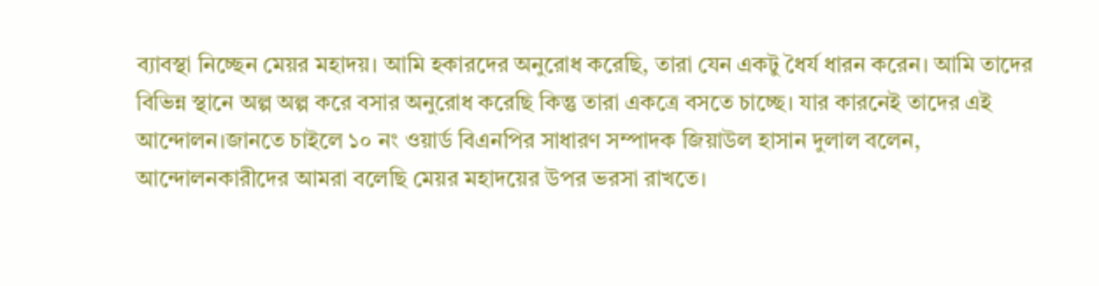ব্যাবস্থা নিচ্ছেন মেয়র মহাদয়। আমি হকারদের অনুরোধ করেছি, তারা যেন একটু ধৈর্য ধারন করেন। আমি তাদের বিভিন্ন স্থানে অল্প অল্প করে বসার অনুরোধ করেছি কিন্তু তারা একত্রে বসতে চাচ্ছে। যার কারনেই তাদের এই আন্দোলন।জানতে চাইলে ১০ নং ওয়ার্ড বিএনপির সাধারণ সম্পাদক জিয়াউল হাসান দুলাল বলেন, আন্দোলনকারীদের আমরা বলেছি মেয়র মহাদয়ের উপর ভরসা রাখতে।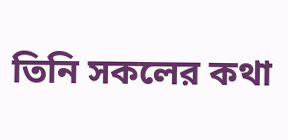তিনি সকলের কথা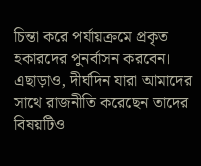চিন্তা করে পর্যায়ক্রমে প্রকৃত হকারদের পুনর্বাসন করবেন। এছাড়াও, দীর্ঘদিন যারা আমাদের সাথে রাজনীতি করেছেন তাদের বিষয়টিও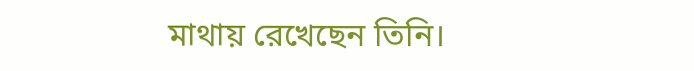মাথায় রেখেছেন তিনি।